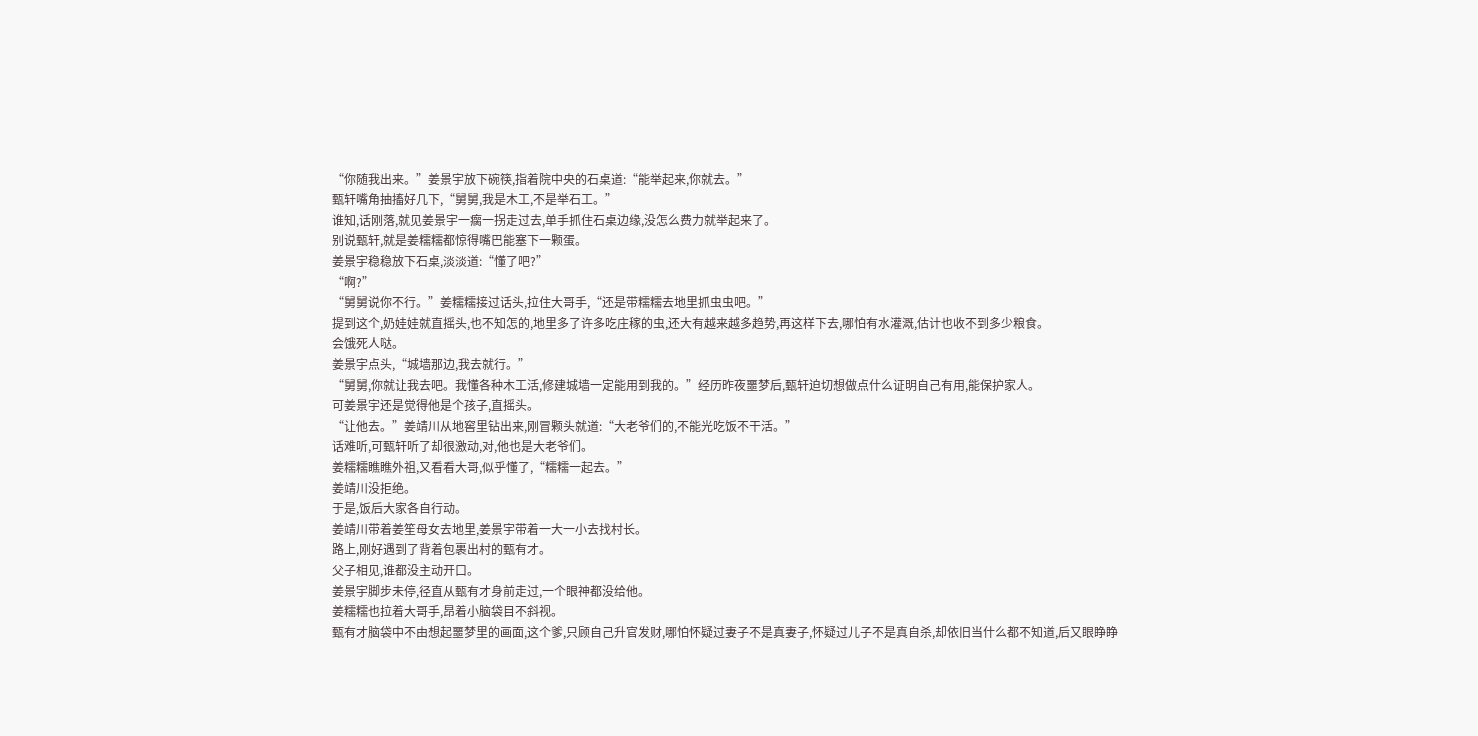“你随我出来。”姜景宇放下碗筷,指着院中央的石桌道:“能举起来,你就去。”
甄轩嘴角抽搐好几下,“舅舅,我是木工,不是举石工。”
谁知,话刚落,就见姜景宇一瘸一拐走过去,单手抓住石桌边缘,没怎么费力就举起来了。
别说甄轩,就是姜糯糯都惊得嘴巴能塞下一颗蛋。
姜景宇稳稳放下石桌,淡淡道:“懂了吧?”
“啊?”
“舅舅说你不行。”姜糯糯接过话头,拉住大哥手,“还是带糯糯去地里抓虫虫吧。”
提到这个,奶娃娃就直摇头,也不知怎的,地里多了许多吃庄稼的虫,还大有越来越多趋势,再这样下去,哪怕有水灌溉,估计也收不到多少粮食。
会饿死人哒。
姜景宇点头,“城墙那边,我去就行。”
“舅舅,你就让我去吧。我懂各种木工活,修建城墙一定能用到我的。”经历昨夜噩梦后,甄轩迫切想做点什么证明自己有用,能保护家人。
可姜景宇还是觉得他是个孩子,直摇头。
“让他去。”姜靖川从地窖里钻出来,刚冒颗头就道:“大老爷们的,不能光吃饭不干活。”
话难听,可甄轩听了却很激动,对,他也是大老爷们。
姜糯糯瞧瞧外祖,又看看大哥,似乎懂了,“糯糯一起去。”
姜靖川没拒绝。
于是,饭后大家各自行动。
姜靖川带着姜笙母女去地里,姜景宇带着一大一小去找村长。
路上,刚好遇到了背着包裹出村的甄有才。
父子相见,谁都没主动开口。
姜景宇脚步未停,径直从甄有才身前走过,一个眼神都没给他。
姜糯糯也拉着大哥手,昂着小脑袋目不斜视。
甄有才脑袋中不由想起噩梦里的画面,这个爹,只顾自己升官发财,哪怕怀疑过妻子不是真妻子,怀疑过儿子不是真自杀,却依旧当什么都不知道,后又眼睁睁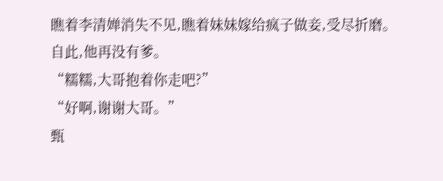瞧着李清婵消失不见,瞧着妹妹嫁给疯子做妾,受尽折磨。
自此,他再没有爹。
“糯糯,大哥抱着你走吧?”
“好啊,谢谢大哥。”
甄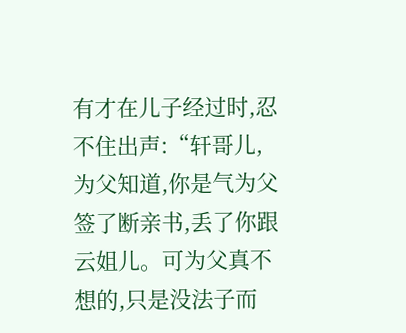有才在儿子经过时,忍不住出声:“轩哥儿,为父知道,你是气为父签了断亲书,丢了你跟云姐儿。可为父真不想的,只是没法子而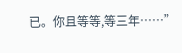已。你且等等,等三年……”